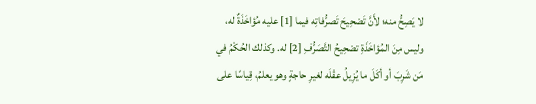لا يَصِحُّ منه؛ لأَنَّ تَصْحِيحَ تَصرُّفاتِه فيما [1] عليه مُؤاخَذَةٌ له، وليس مِنَ المُؤاخَذَةِ تصْحِيحُ التَّصَرُّفِ [2] له. وكذلك الحُكْمُ في مَن شَرِبَ أو أكَلَ ما يُزِيلُ عقْلَه لغيرِ حاجةٍ وهو يعلمُ، قِياسًا على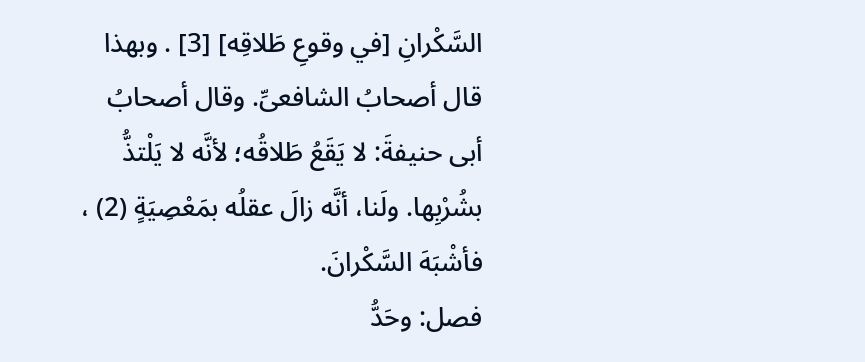السَّكْرانِ [في وقوعِ طَلاقِه] [3] . وبهذا قال أصحابُ الشافعىِّ. وقال أصحابُ أبى حنيفةَ: لا يَقَعُ طَلاقُه؛ لأنَّه لا يَلْتذُّ بشُرْبِها. ولَنا، أنَّه زالَ عقلُه بمَعْصِيَةٍ (2) ، فأشْبَهَ السَّكْرانَ.
فصل: وحَدُّ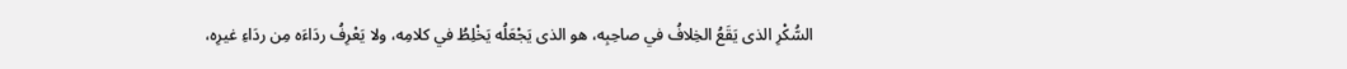السُّكْرِ الذى يَقَعُ الخِلافُ في صاحِبِه، هو الذى يَجْعَلُه يَخْلِطُ في كلامِه، ولا يَعْرِفُ ردَاءَه مِن ردَاءِ غيرِه،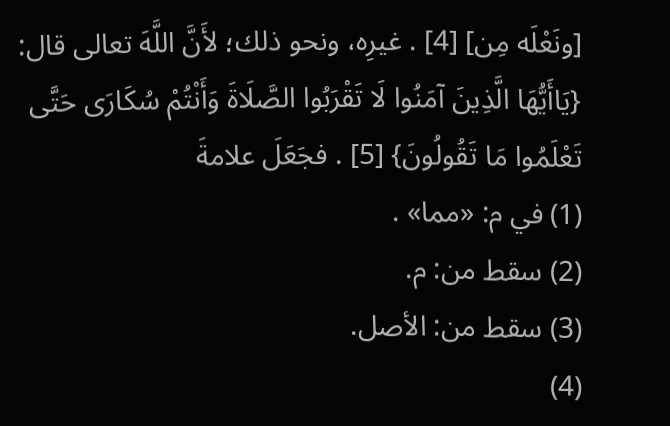[ونَعْلَه مِن] [4] . غيرِه، ونحو ذلك؛ لأَنَّ اللَّهَ تعالى قال: {يَاأَيُّهَا الَّذِينَ آمَنُوا لَا تَقْرَبُوا الصَّلَاةَ وَأَنْتُمْ سُكَارَى حَتَّى تَعْلَمُوا مَا تَقُولُونَ} [5] . فجَعَلَ علامةَ
(1) في م: «مما» .
(2) سقط من: م.
(3) سقط من: الأصل.
(4)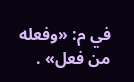في م: «وفعله من فعل» .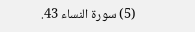(5) سورة النساء 43.